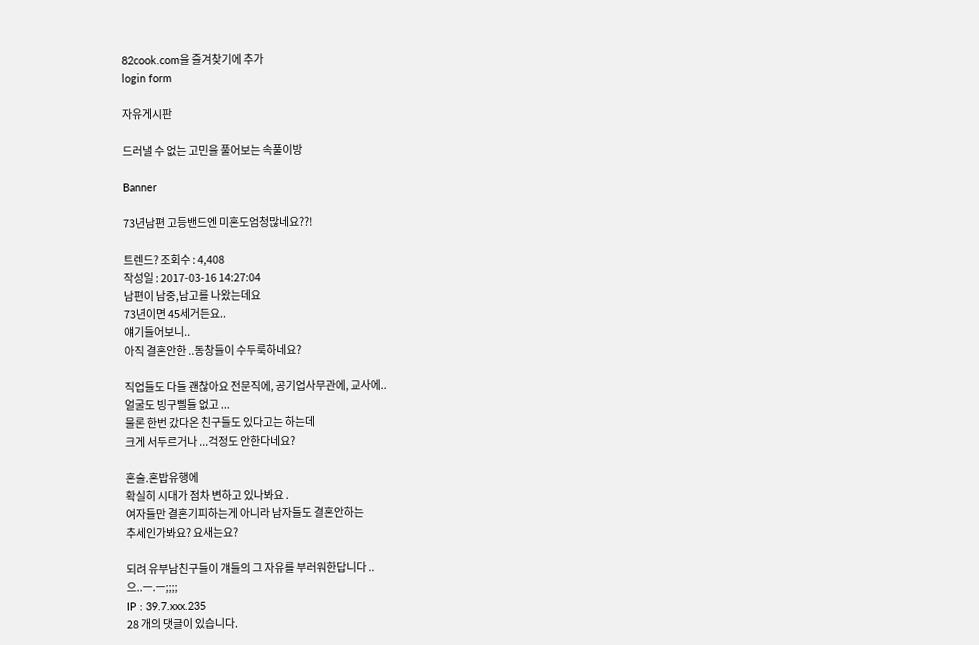82cook.com을 즐겨찾기에 추가
login form

자유게시판

드러낼 수 없는 고민을 풀어보는 속풀이방

Banner

73년남편 고등밴드엔 미혼도엄청많네요??!

트렌드? 조회수 : 4,408
작성일 : 2017-03-16 14:27:04
남편이 남중,남고를 나왔는데요
73년이면 45세거든요..
얘기들어보니..
아직 결혼안한 ..동창들이 수두룩하네요?

직업들도 다들 괜찮아요 전문직에, 공기업사무관에, 교사에..
얼굴도 빙구삘들 없고 ...
물론 한번 갔다온 친구들도 있다고는 하는데
크게 서두르거나 ...걱정도 안한다네요?

혼술.혼밥유행에
확실히 시대가 점차 변하고 있나봐요 .
여자들만 결혼기피하는게 아니라 남자들도 결혼안하는
추세인가봐요? 요새는요?

되려 유부남친구들이 걔들의 그 자유를 부러워한답니다 ..
으..ㅡ.ㅡ;;;;
IP : 39.7.xxx.235
28 개의 댓글이 있습니다.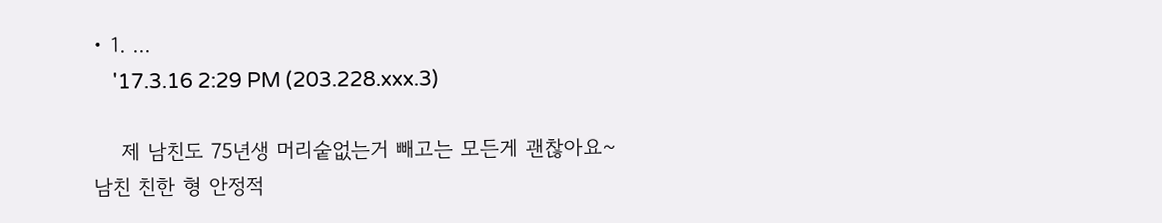• 1. ...
    '17.3.16 2:29 PM (203.228.xxx.3)

    제 남친도 75년생 머리숱없는거 빼고는 모든게 괜찮아요~ 남친 친한 형 안정적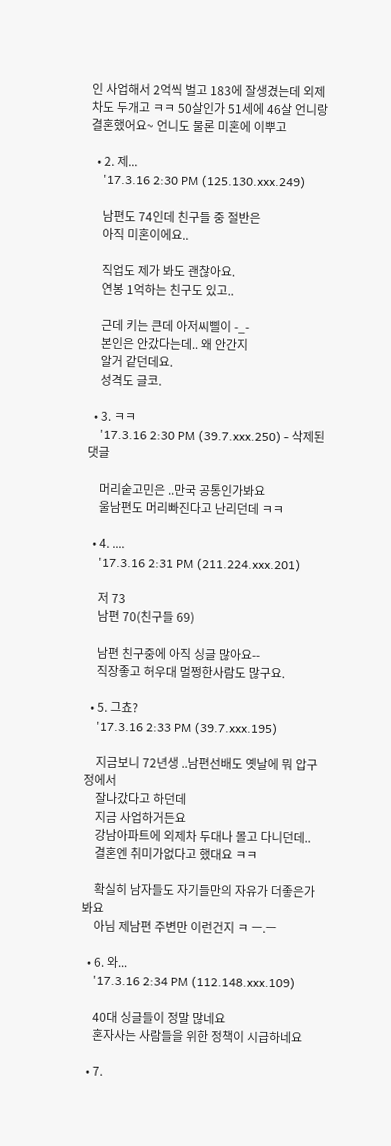인 사업해서 2억씩 벌고 183에 잘생겼는데 외제차도 두개고 ㅋㅋ 50살인가 51세에 46살 언니랑 결혼했어요~ 언니도 물론 미혼에 이뿌고

  • 2. 제...
    '17.3.16 2:30 PM (125.130.xxx.249)

    남편도 74인데 친구들 중 절반은
    아직 미혼이에요..

    직업도 제가 봐도 괜찮아요.
    연봉 1억하는 친구도 있고..

    근데 키는 큰데 아저씨삘이 -_-
    본인은 안갔다는데.. 왜 안간지
    알거 같던데요.
    성격도 글코.

  • 3. ㅋㅋ
    '17.3.16 2:30 PM (39.7.xxx.250) - 삭제된댓글

    머리숱고민은 ..만국 공통인가봐요
    울남편도 머리빠진다고 난리던데 ㅋㅋ

  • 4. ....
    '17.3.16 2:31 PM (211.224.xxx.201)

    저 73
    남편 70(친구들 69)

    남편 친구중에 아직 싱글 많아요--
    직장좋고 허우대 멀쩡한사람도 많구요.

  • 5. 그쵸?
    '17.3.16 2:33 PM (39.7.xxx.195)

    지금보니 72년생 ..남편선배도 옛날에 뭐 압구정에서
    잘나갔다고 하던데
    지금 사업하거든요
    강남아파트에 외제차 두대나 몰고 다니던데..
    결혼엔 취미가없다고 했대요 ㅋㅋ

    확실히 남자들도 자기들만의 자유가 더좋은가봐요
    아님 제남편 주변만 이런건지 ㅋ ㅡ.ㅡ

  • 6. 와...
    '17.3.16 2:34 PM (112.148.xxx.109)

    40대 싱글들이 정말 많네요
    혼자사는 사람들을 위한 정책이 시급하네요

  • 7.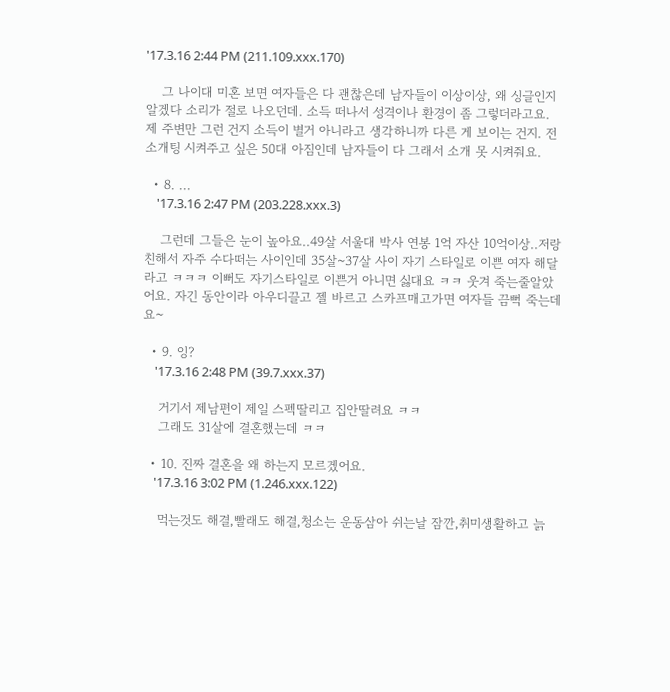'17.3.16 2:44 PM (211.109.xxx.170)

    그 나이대 미혼 보면 여자들은 다 괜찮은데 남자들이 이상이상, 왜 싱글인지 알겠다 소리가 절로 나오던데. 소득 떠나서 성격이나 환경이 좀 그렇더라고요. 제 주변만 그런 건지 소득이 별거 아니라고 생각하니까 다른 게 보이는 건지. 전 소개팅 시켜주고 싶은 50대 아짐인데 남자들이 다 그래서 소개 못 시켜줘요.

  • 8. ...
    '17.3.16 2:47 PM (203.228.xxx.3)

    그런데 그들은 눈이 높아요..49살 서울대 박사 연봉 1억 자산 10억이상..저랑 친해서 자주 수다떠는 사이인데 35살~37살 사이 자기 스타일로 이쁜 여자 해달라고 ㅋㅋㅋ 이뻐도 자기스타일로 이쁜거 아니면 싫대요 ㅋㅋ 웃겨 죽는줄알았어요. 자긴 동안이라 아우디끌고 젤 바르고 스카프매고가면 여자들 끔뻑 죽는데요~

  • 9. 잉?
    '17.3.16 2:48 PM (39.7.xxx.37)

    거기서 제남편이 제일 스펙딸리고 집안딸려요 ㅋㅋ
    그래도 31살에 결혼했는데 ㅋㅋ

  • 10. 진짜 결혼을 왜 하는지 모르겠어요.
    '17.3.16 3:02 PM (1.246.xxx.122)

    먹는것도 해결,빨래도 해결,청소는 운동삼아 쉬는날 잠깐,취미생활하고 늙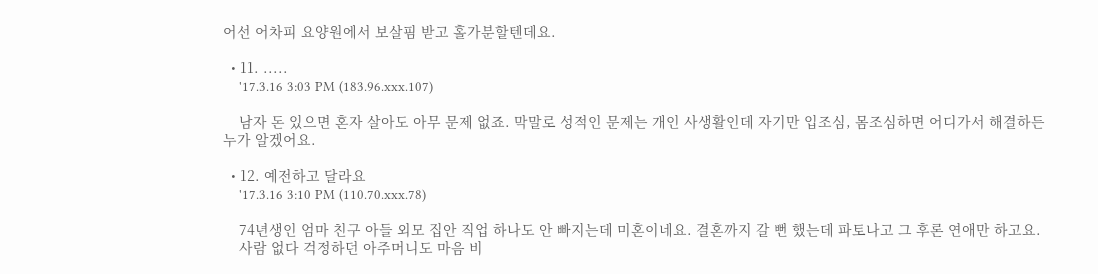어선 어차피 요양원에서 보살핌 받고 홀가분할텐데요.

  • 11. .....
    '17.3.16 3:03 PM (183.96.xxx.107)

    남자 돈 있으면 혼자 살아도 아무 문제 없죠. 막말로 성적인 문제는 개인 사생활인데 자기만 입조심, 몸조심하면 어디가서 해결하든 누가 알겠어요.

  • 12. 예전하고 달라요
    '17.3.16 3:10 PM (110.70.xxx.78)

    74년생인 엄마 친구 아들 외모 집안 직업 하나도 안 빠지는데 미혼이네요. 결혼까지 갈 뻔 했는데 파토나고 그 후론 연애만 하고요.
    사람 없다 걱정하던 아주머니도 마음 비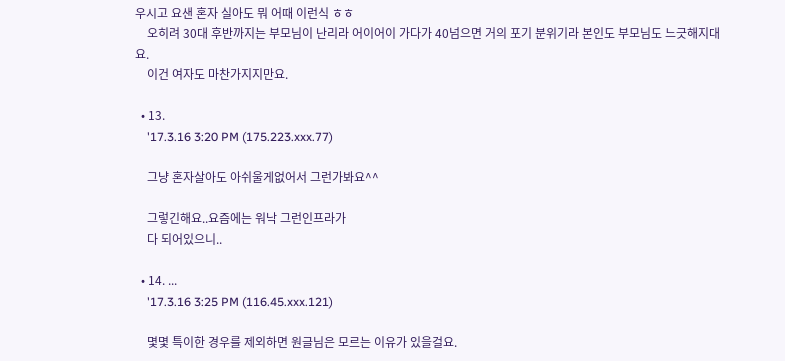우시고 요샌 혼자 실아도 뭐 어때 이런식 ㅎㅎ
    오히려 30대 후반까지는 부모님이 난리라 어이어이 가다가 40넘으면 거의 포기 분위기라 본인도 부모님도 느긋해지대요.
    이건 여자도 마찬가지지만요.

  • 13.
    '17.3.16 3:20 PM (175.223.xxx.77)

    그냥 혼자살아도 아쉬울게없어서 그런가봐요^^

    그렇긴해요..요즘에는 워낙 그런인프라가
    다 되어있으니..

  • 14. ...
    '17.3.16 3:25 PM (116.45.xxx.121)

    몇몇 특이한 경우를 제외하면 원글님은 모르는 이유가 있을걸요.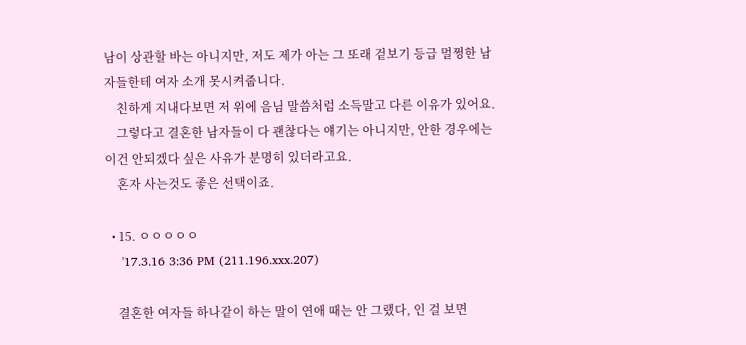남이 상관할 바는 아니지만, 저도 제가 아는 그 또래 겉보기 등급 멀쩡한 남자들한테 여자 소개 못시켜줍니다.
    친하게 지내다보면 저 위에 음님 말씀처럼 소득말고 다른 이유가 있어요.
    그렇다고 결혼한 남자들이 다 괜찮다는 얘기는 아니지만, 안한 경우에는 이건 안되겠다 싶은 사유가 분명히 있더라고요.
    혼자 사는것도 좋은 선택이죠.

  • 15. ㅇㅇㅇㅇㅇ
    '17.3.16 3:36 PM (211.196.xxx.207)

    결혼한 여자들 하나같이 하는 말이 연애 때는 안 그랬다, 인 걸 보면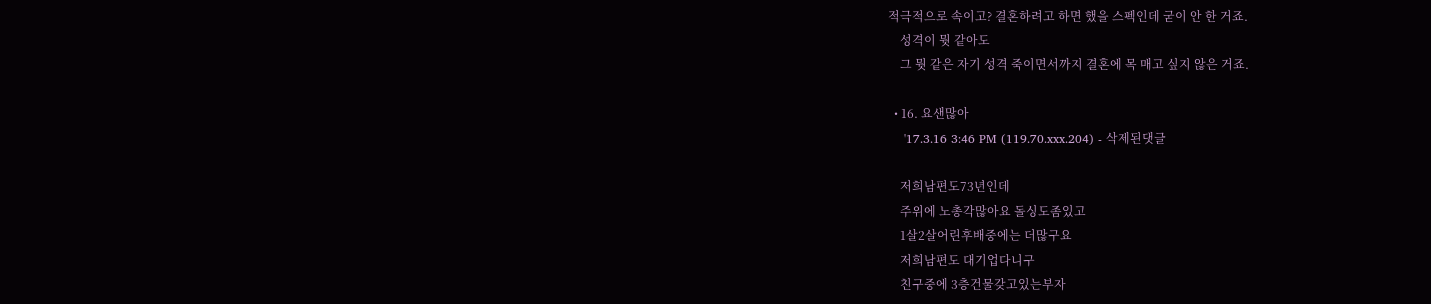적극적으로 속이고? 결혼하려고 하면 했을 스펙인데 굳이 안 한 거죠.
    성격이 뭣 같아도
    그 뭣 같은 자기 성격 죽이면서까지 결혼에 목 매고 싶지 않은 거죠.

  • 16. 요샌많아
    '17.3.16 3:46 PM (119.70.xxx.204) - 삭제된댓글

    저희남편도73년인데
    주위에 노총각많아요 돌싱도좀있고
    1살2살어린후배중에는 더많구요
    저희남편도 대기업다니구
    친구중에 3층건물갖고있는부자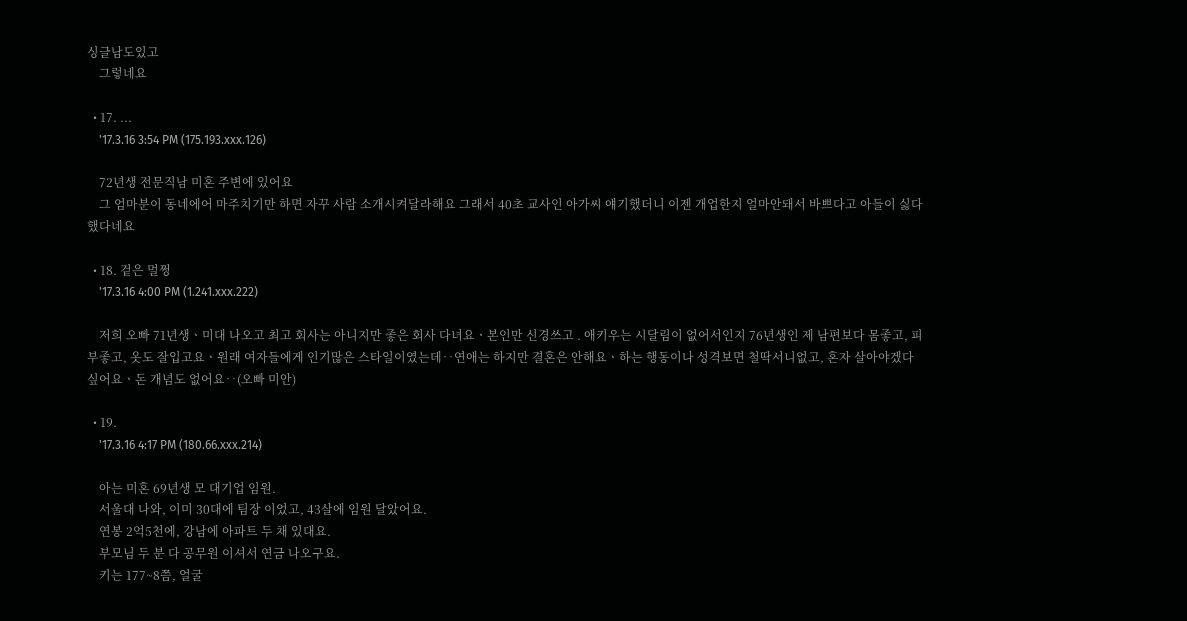싱글남도있고
    그렇네요

  • 17. ...
    '17.3.16 3:54 PM (175.193.xxx.126)

    72년생 전문직남 미혼 주변에 있어요
    그 엄마분이 동네에어 마주치기만 하면 자꾸 사람 소개시켜달라해요 그래서 40초 교사인 아가씨 얘기했더니 이젠 개업한지 얼마안돼서 바쁘다고 아들이 싫다했다네요

  • 18. 겉은 멀쩡
    '17.3.16 4:00 PM (1.241.xxx.222)

    저희 오빠 71년생ㆍ미대 나오고 최고 회사는 아니지만 좋은 회사 다녀요ㆍ본인만 신경쓰고 . 애키우는 시달림이 없어서인지 76년생인 제 남편보다 몸좋고, 피부좋고, 옷도 잘입고요ㆍ원래 여자들에게 인기많은 스타일이였는데‥연애는 하지만 결혼은 안해요ㆍ하는 행동이나 성격보면 철딱서니없고, 혼자 살아야겠다 싶어요ㆍ돈 개념도 없어요‥(오빠 미안)

  • 19.
    '17.3.16 4:17 PM (180.66.xxx.214)

    아는 미혼 69년생 모 대기업 임원.
    서울대 나와, 이미 30대에 팀장 이었고, 43살에 임원 달았어요.
    연봉 2억5천에, 강남에 아파트 두 채 있대요.
    부모님 두 분 다 공무원 이셔서 연금 나오구요.
    키는 177~8쯤, 얼굴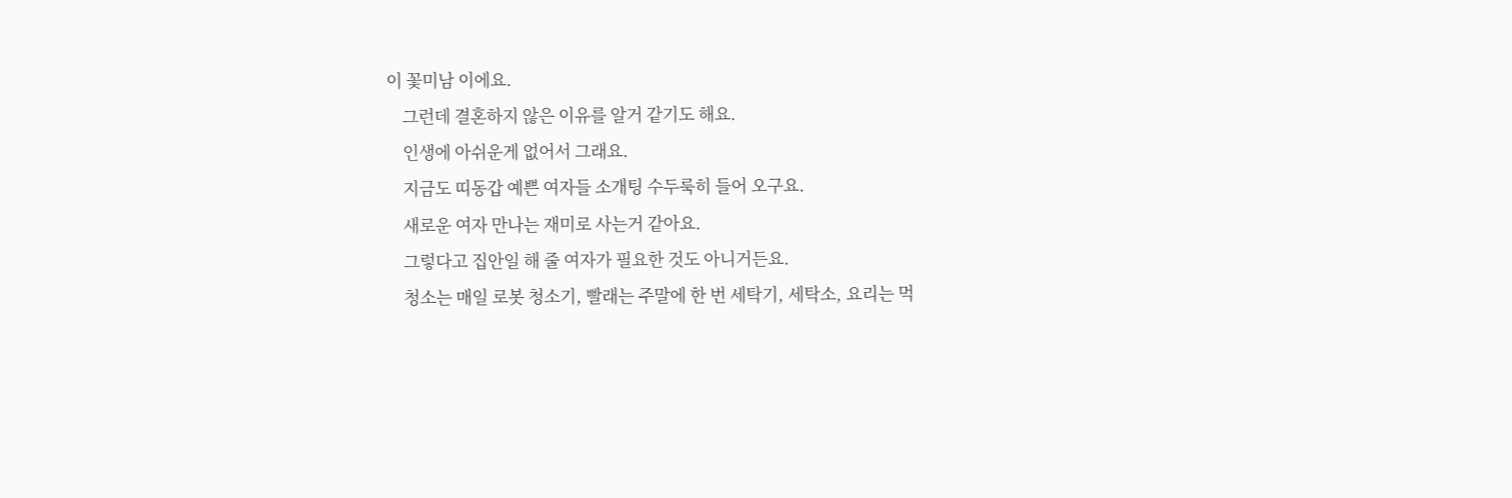이 꽃미남 이에요.
    그런데 결혼하지 않은 이유를 알거 같기도 해요.
    인생에 아쉬운게 없어서 그래요.
    지금도 띠동갑 예쁜 여자들 소개팅 수두룩히 들어 오구요.
    새로운 여자 만나는 재미로 사는거 같아요.
    그렇다고 집안일 해 줄 여자가 필요한 것도 아니거든요.
    청소는 매일 로봇 청소기, 빨래는 주말에 한 번 세탁기, 세탁소, 요리는 먹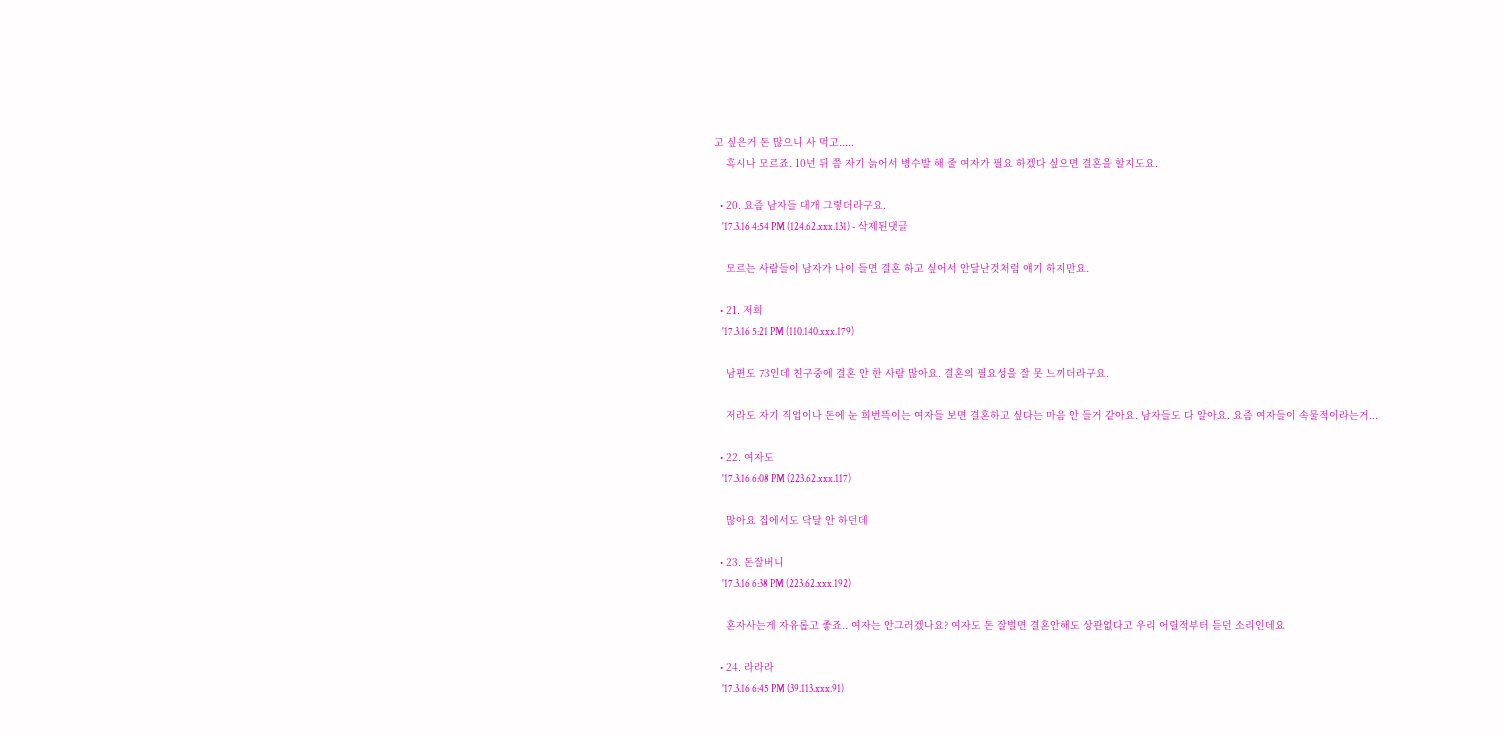고 싶은거 돈 많으니 사 먹고.....
    혹시나 모르죠. 10년 뒤 쯤 자기 늙어서 병수발 해 줄 여자가 필요 하겠다 싶으면 결혼을 할지도요.

  • 20. 요즘 남자들 대개 그렇더라구요.
    '17.3.16 4:54 PM (124.62.xxx.131) - 삭제된댓글

    모르는 사람들이 남자가 나이 들면 결혼 하고 싶어서 안달난것처럼 얘기 하지만요.

  • 21. 저희
    '17.3.16 5:21 PM (110.140.xxx.179)

    남편도 73인데 친구중에 결혼 안 한 사람 많아요. 결혼의 필요성을 잘 못 느끼더라구요.

    저라도 자기 직업이나 돈에 눈 희번뜩이는 여자들 보면 결혼하고 싶다는 마음 안 들거 같아요. 남자들도 다 알아요. 요즘 여자들이 속물적이라는거...

  • 22. 여자도
    '17.3.16 6:08 PM (223.62.xxx.117)

    많아요 집에서도 닥달 안 하던데

  • 23. 돈잘버니
    '17.3.16 6:38 PM (223.62.xxx.192)

    혼자사는게 자유롭고 좋죠.. 여자는 안그러겠나요? 여자도 돈 잘벌면 결혼안해도 상관없다고 우리 어릴적부터 듣던 소리인데요

  • 24. 라라라
    '17.3.16 6:45 PM (39.113.xxx.91)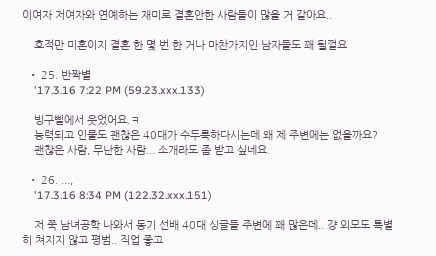이여자 저여자와 연예하는 재미로 결혼안한 사람들이 많을 거 같아요..

    호적만 미혼이지 결혼 한 몇 번 한 거나 마찬가지인 남자들도 꽤 될껄요

  • 25. 반짝별
    '17.3.16 7:22 PM (59.23.xxx.133)

    빙구삘에서 웃었어요.ㅋ
    능력되고 인물도 괜찮은 40대가 수두룩하다시는데 왜 제 주변에는 없을까요?
    괜찮은 사람, 무난한 사람... 소개라도 좀 받고 싶네요.

  • 26. ...,
    '17.3.16 8:34 PM (122.32.xxx.151)

    저 쭉 남녀공학 나와서 동기 선배 40대 싱글들 주변에 꽤 많은데.. 걍 외모도 특별히 쳐지지 않고 평범.. 직업 좋고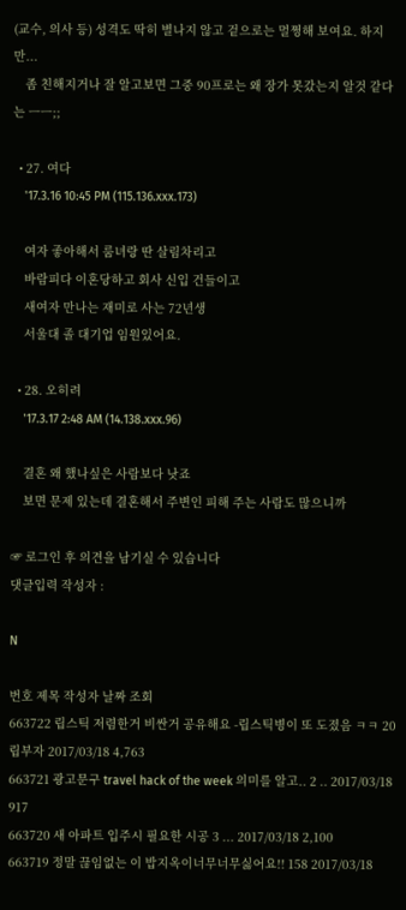(교수, 의사 등) 성격도 딱히 별나지 않고 겉으로는 멀쩡해 보여요. 하지만...
    좀 친해지거나 잘 알고보면 그중 90프로는 왜 장가 못갔는지 알것 같다는 ㅡㅡ;;

  • 27. 여다
    '17.3.16 10:45 PM (115.136.xxx.173)

    여자 좋아해서 룸녀랑 딴 살림차리고
    바람피다 이혼당하고 회사 신입 건들이고
    새여자 만나는 재미로 사는 72년생
    서울대 졸 대기업 임원있어요.

  • 28. 오히려
    '17.3.17 2:48 AM (14.138.xxx.96)

    결혼 왜 했나싶은 사람보다 낫죠
    보면 문제 있는데 결혼해서 주변인 피해 주는 사람도 많으니까

☞ 로그인 후 의견을 남기실 수 있습니다
댓글입력 작성자 :

N

번호 제목 작성자 날짜 조회
663722 립스틱 저렴한거 비싼거 공유해요 -립스틱병이 또 도졌음 ㅋㅋ 20 립부자 2017/03/18 4,763
663721 광고문구 travel hack of the week 의미를 알고.. 2 .. 2017/03/18 917
663720 새 아파트 입주시 필요한 시공 3 ... 2017/03/18 2,100
663719 정말 끊임없는 이 밥지옥이너무너무싫어요!! 158 2017/03/18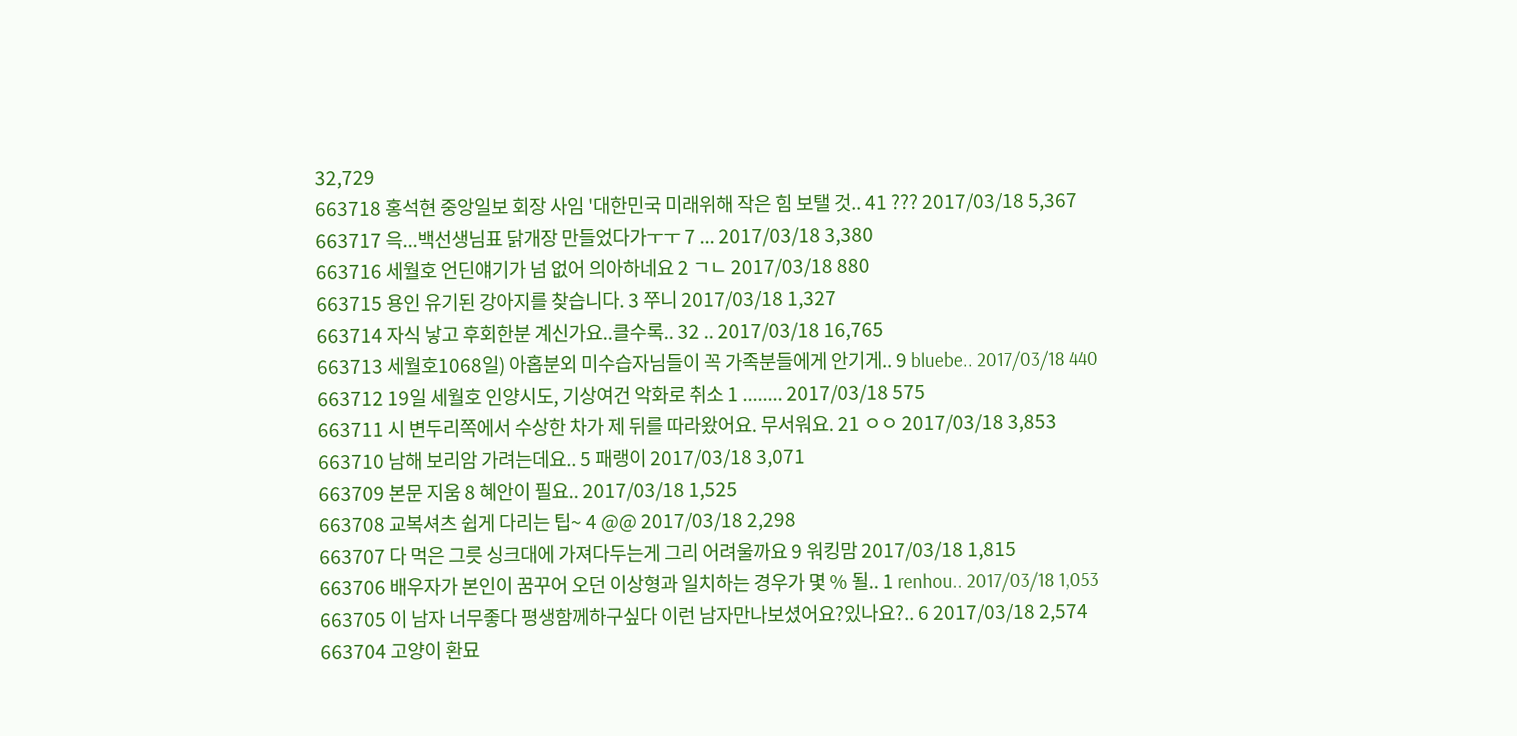32,729
663718 홍석현 중앙일보 회장 사임 '대한민국 미래위해 작은 힘 보탤 것.. 41 ??? 2017/03/18 5,367
663717 윽...백선생님표 닭개장 만들었다가ㅜㅜ 7 ... 2017/03/18 3,380
663716 세월호 언딘얘기가 넘 없어 의아하네요 2 ㄱㄴ 2017/03/18 880
663715 용인 유기된 강아지를 찾습니다. 3 쭈니 2017/03/18 1,327
663714 자식 낳고 후회한분 계신가요..클수록.. 32 .. 2017/03/18 16,765
663713 세월호1068일) 아홉분외 미수습자님들이 꼭 가족분들에게 안기게.. 9 bluebe.. 2017/03/18 440
663712 19일 세월호 인양시도, 기상여건 악화로 취소 1 ........ 2017/03/18 575
663711 시 변두리쪽에서 수상한 차가 제 뒤를 따라왔어요. 무서워요. 21 ㅇㅇ 2017/03/18 3,853
663710 남해 보리암 가려는데요.. 5 패랭이 2017/03/18 3,071
663709 본문 지움 8 혜안이 필요.. 2017/03/18 1,525
663708 교복셔츠 쉽게 다리는 팁~ 4 @@ 2017/03/18 2,298
663707 다 먹은 그릇 싱크대에 가져다두는게 그리 어려울까요 9 워킹맘 2017/03/18 1,815
663706 배우자가 본인이 꿈꾸어 오던 이상형과 일치하는 경우가 몇 % 될.. 1 renhou.. 2017/03/18 1,053
663705 이 남자 너무좋다 평생함께하구싶다 이런 남자만나보셨어요?있나요?.. 6 2017/03/18 2,574
663704 고양이 환묘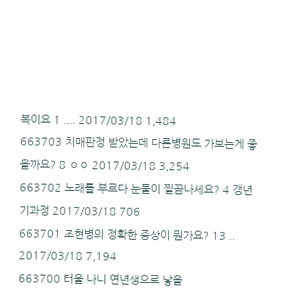복이요 1 .... 2017/03/18 1,484
663703 치매판정 받았는데 다른병원도 가보는게 좋을까요? 8 ㅇㅇ 2017/03/18 3,254
663702 노래를 부르다 눈물이 찔끔나세요? 4 갱년기과정 2017/03/18 706
663701 조현병의 정확한 증상이 뭔가요? 13 .. 2017/03/18 7,194
663700 터울 나니 연년생으로 낳을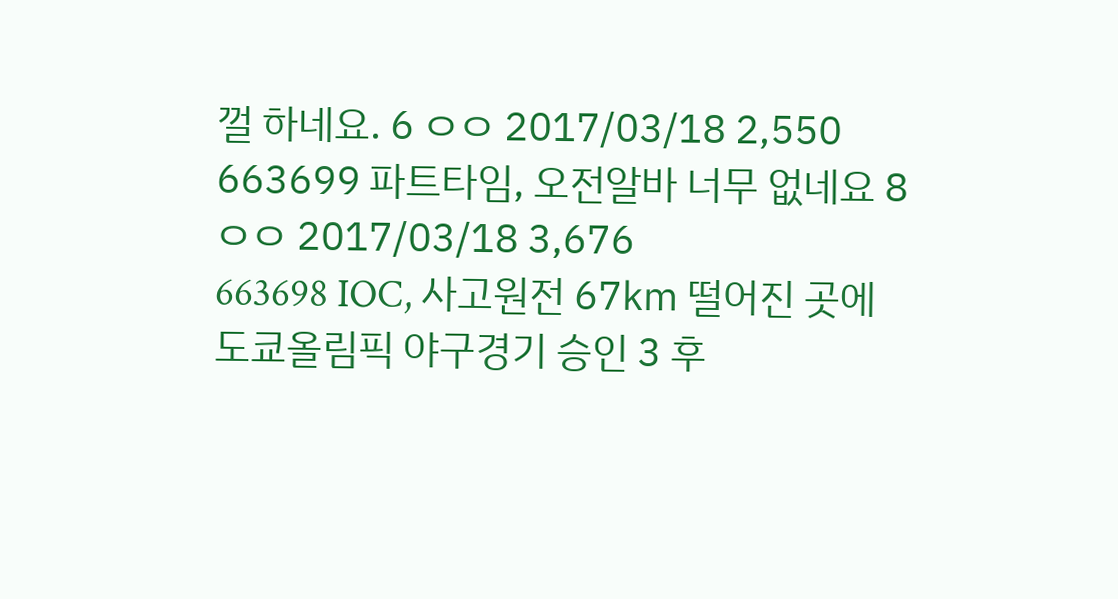껄 하네요. 6 ㅇㅇ 2017/03/18 2,550
663699 파트타임, 오전알바 너무 없네요 8 ㅇㅇ 2017/03/18 3,676
663698 IOC, 사고원전 67㎞ 떨어진 곳에 도쿄올림픽 야구경기 승인 3 후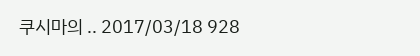쿠시마의 .. 2017/03/18 928